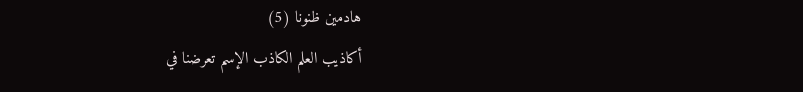هادمين ظنونا (5)
أكاذيب العلم الكاذب الإسم تعرضنا في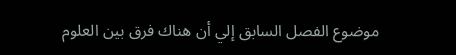موضوع الفصل السابق إلي أن هناك فرق بين العلوم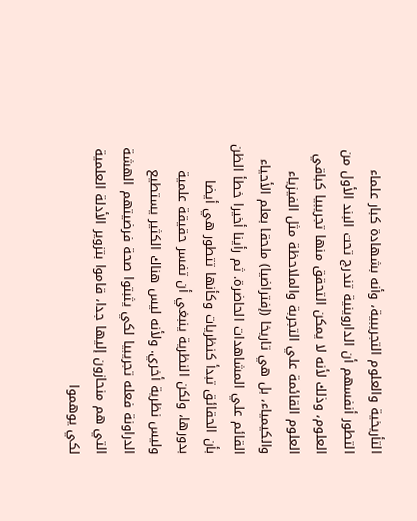التأريخية والعلوم التجريبية، وأنه بشهادة كبار علماء التطور أنفسهم أن الداروينية تندرج تحت البند الأول من العلوم، وذلك لأنه لا يمكن التحقق منها تجريبيا كباقي العلوم القائمة علي التجربة والملاحظة مثل الفيزياء والكيمياء، بل هي تاريخا (إفتراضيا) ملحقا بعلم الأحياء القائم علي المشاهدات الحاضرة. ثم رأينا أخيرا خطأ الظن بأن الحقائق تبدأ كنظريات وكأنها تتطور هي أيضا بدورها، ولكن النظرية ينبغي أن تفسر حقيقة علمية وليس نظرية أخري. ولأنه ليس هناك الكثير يستطيع الدراونة فعله تجريبيا لكي يثبتوا صحة فرضيتهم الهشة التي هم منحازون إليها جدا، قاموا بتزوير الأدلة العلمية لكي يوهموا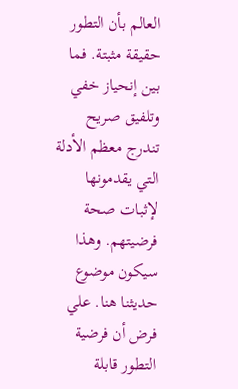العالم بأن التطور حقيقة مثبتة. فما بين إنحياز خفي وتلفيق صريح تندرج معظم الأدلة التي يقدمونها لإثبات صحة فرضيتهم. وهذا سيكون موضوع حديثنا هنا. علي فرض أن فرضية التطور قابلة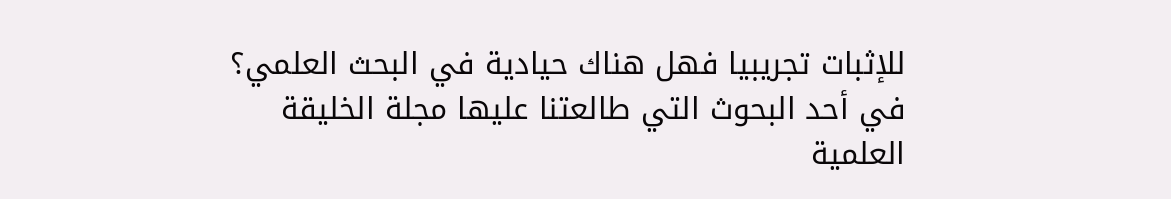للإثبات تجريبيا فهل هناك حيادية في البحث العلمي؟ في أحد البحوث التي طالعتنا عليها مجلة الخليقة العلمية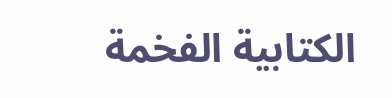الكتابية الفخمة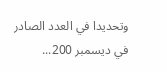وتحديدا في العدد الصادر في ديسمبر 200...